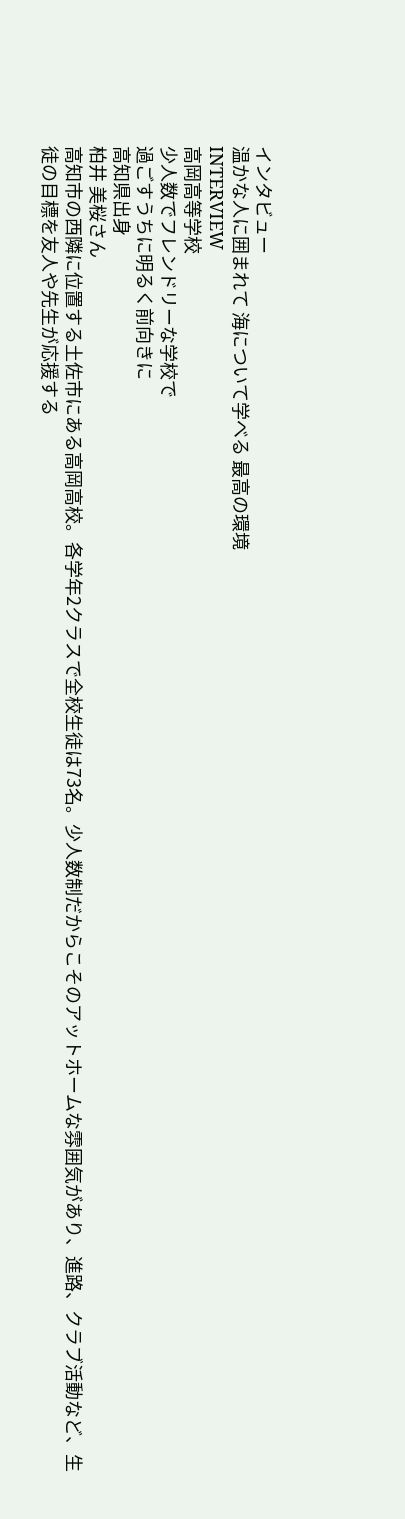インタビュー
温かな人に囲まれて 海について学べる 最高の環境
INTERVIEW
高岡高等学校
少人数でフレンドリーな学校で
過ごすうちに明るく前向きに
高知県出身
柏井 美桜さん
高知市の西隣に位置する土佐市にある高岡高校。各学年2クラスで全校生徒は73名。少人数制だからこそのアットホームな雰囲気があり、進路、クラブ活動など、生徒の目標を友人や先生が応援する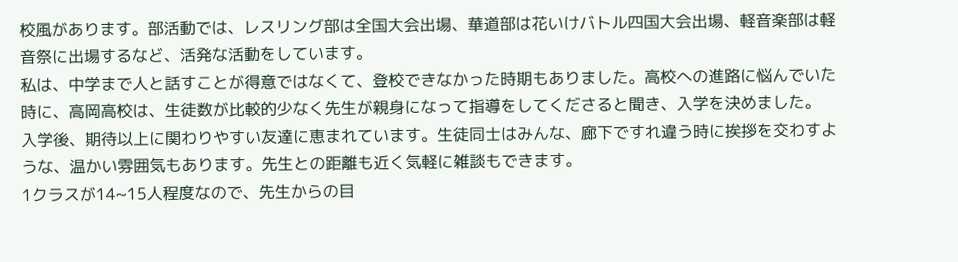校風があります。部活動では、レスリング部は全国大会出場、華道部は花いけバトル四国大会出場、軽音楽部は軽音祭に出場するなど、活発な活動をしています。
私は、中学まで人と話すことが得意ではなくて、登校できなかった時期もありました。高校への進路に悩んでいた時に、高岡高校は、生徒数が比較的少なく先生が親身になって指導をしてくださると聞き、入学を決めました。
入学後、期待以上に関わりやすい友達に恵まれています。生徒同士はみんな、廊下ですれ違う時に挨拶を交わすような、温かい雰囲気もあります。先生との距離も近く気軽に雑談もできます。
1クラスが14~15人程度なので、先生からの目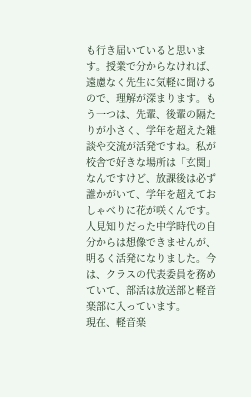も行き届いていると思います。授業で分からなければ、遠慮なく先生に気軽に聞けるので、理解が深まります。もう一つは、先輩、後輩の隔たりが小さく、学年を超えた雑談や交流が活発ですね。私が校舎で好きな場所は「玄関」なんですけど、放課後は必ず誰かがいて、学年を超えておしゃべりに花が咲くんです。
人見知りだった中学時代の自分からは想像できませんが、明るく活発になりました。今は、クラスの代表委員を務めていて、部活は放送部と軽音楽部に入っています。
現在、軽音楽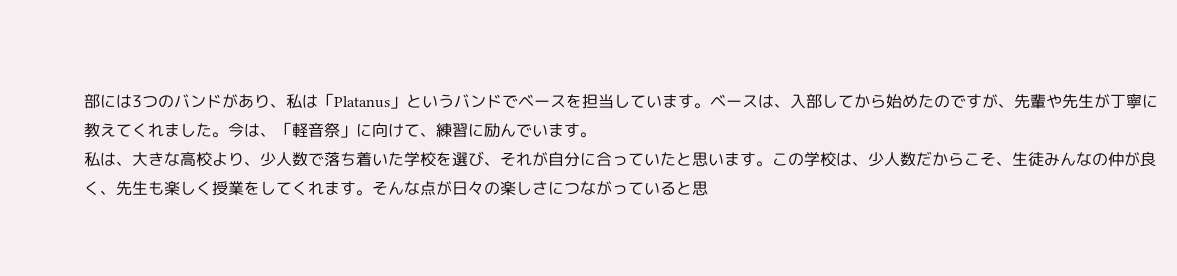部には3つのバンドがあり、私は「Platanus」というバンドでベースを担当しています。ベースは、入部してから始めたのですが、先輩や先生が丁寧に教えてくれました。今は、「軽音祭」に向けて、練習に励んでいます。
私は、大きな高校より、少人数で落ち着いた学校を選び、それが自分に合っていたと思います。この学校は、少人数だからこそ、生徒みんなの仲が良く、先生も楽しく授業をしてくれます。そんな点が日々の楽しさにつながっていると思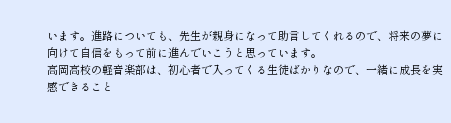います。進路についても、先生が親身になって助言してくれるので、将来の夢に向けて自信をもって前に進んでいこうと思っています。
高岡高校の軽音楽部は、初心者で入ってくる生徒ばかりなので、一緒に成長を実感できること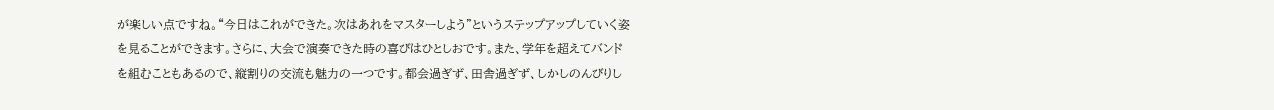が楽しい点ですね。“今日はこれができた。次はあれをマスターしよう”というステップアップしていく姿を見ることができます。さらに、大会で演奏できた時の喜びはひとしおです。また、学年を超えてバンドを組むこともあるので、縦割りの交流も魅力の一つです。都会過ぎず、田舎過ぎず、しかしのんびりし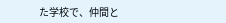た学校で、仲間と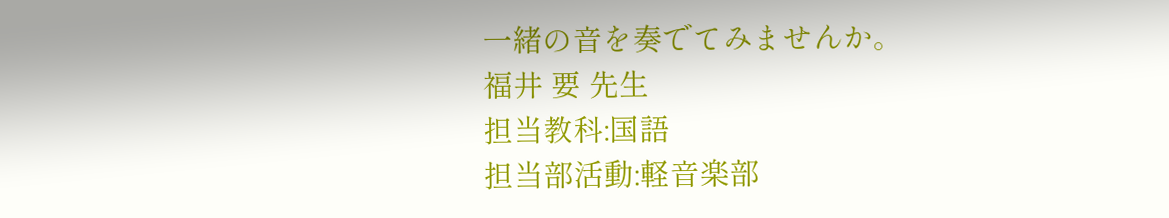一緒の音を奏でてみませんか。
福井 要 先生
担当教科:国語
担当部活動:軽音楽部